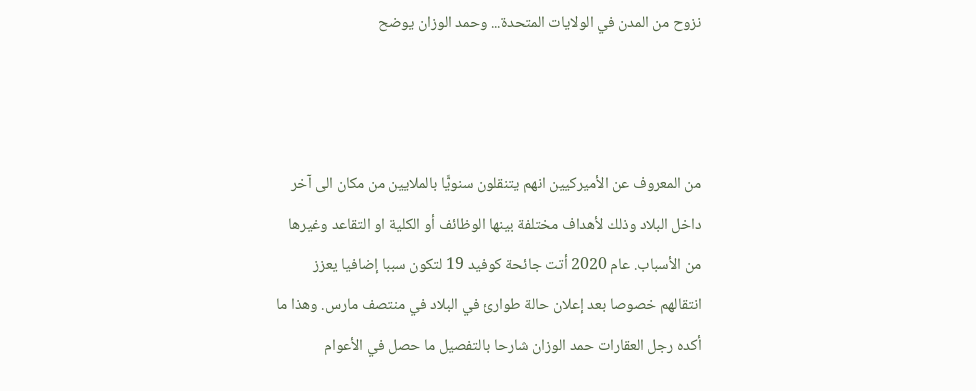نزوح من المدن في الولايات المتحدة... وحمد الوزان يوضح



من المعروف عن الأميركيين انهم يتنقلون سنويًّا بالملايين من مكان الى آخر داخل البلاد وذلك لأهداف مختلفة بينها الوظائف أو الكلية او التقاعد وغيرها من الأسباب. عام 2020 أتت جائحة كوفيد 19 لتكون سببا إضافيا يعزز انتقالهم خصوصا بعد إعلان حالة طوارئ في البلاد في منتصف مارس. وهذا ما أكده رجل العقارات حمد الوزان شارحا بالتفصيل ما حصل في الأعوام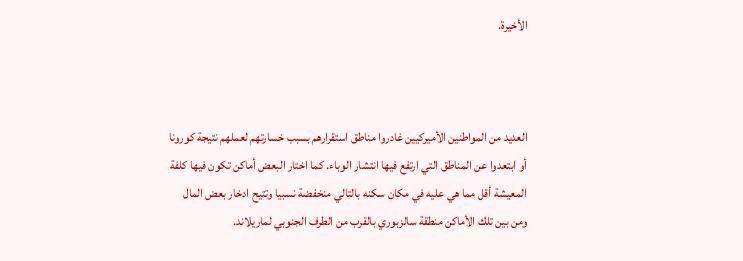الأخيرة.



العديد من المواطنين الأميركيين غادروا مناطق استقرارهم بسبب خسارتهم لعملهم نتيجة كورونا أو ابتعدوا عن المناطق التي ارتفع فيها انتشار الوباء. كما اختار البعض أماكن تكون فيها كلفة المعيشة أقل مما هي عليه في مكان سكنه بالتالي منخفضة نسبيا وتتيح ادخار بعض المال ومن بين تلك الأماكن منطقة سالزبوري بالقرب من الطرف الجنوبي لماريلاند.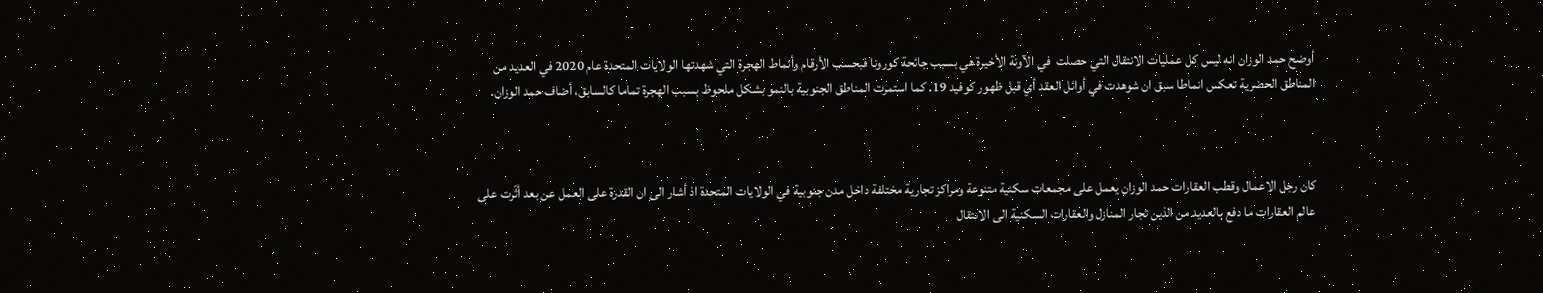أوضح حمد الوزان انه ليس كل عمليات الانتقال التي حصلت  في الآونة الأخيرة هي بسبب جائحة كورونا فبحسب الأرقام وأنماط الهجرة التي شهدتها الولايات المتحدة عام 2020 في العديد من المناطق الحضرية تعكس انماطا سبق ان شوهدت في أوائل العقد أي قبل ظهور كوفيد 19. كما استمرت المناطق الجنوبية بالنمو بشكل ملحوظ بسبب الهجرة تماما كالسابق، أضاف حمد الوزان.



كان رجل الاعمال وقطب العقارات حمد الوزان يعمل على مجمعات سكنية متنوعة ومراكز تجارية مختلفة داخل مدن جنوبية في الولايات المتحدة اذ أشار الى ان القدرة على العمل عن بعد أثّرت على عالم العقارات ما دفع بالعديد من الذين تجار المنازل والعقارات السكنية الى الانتقال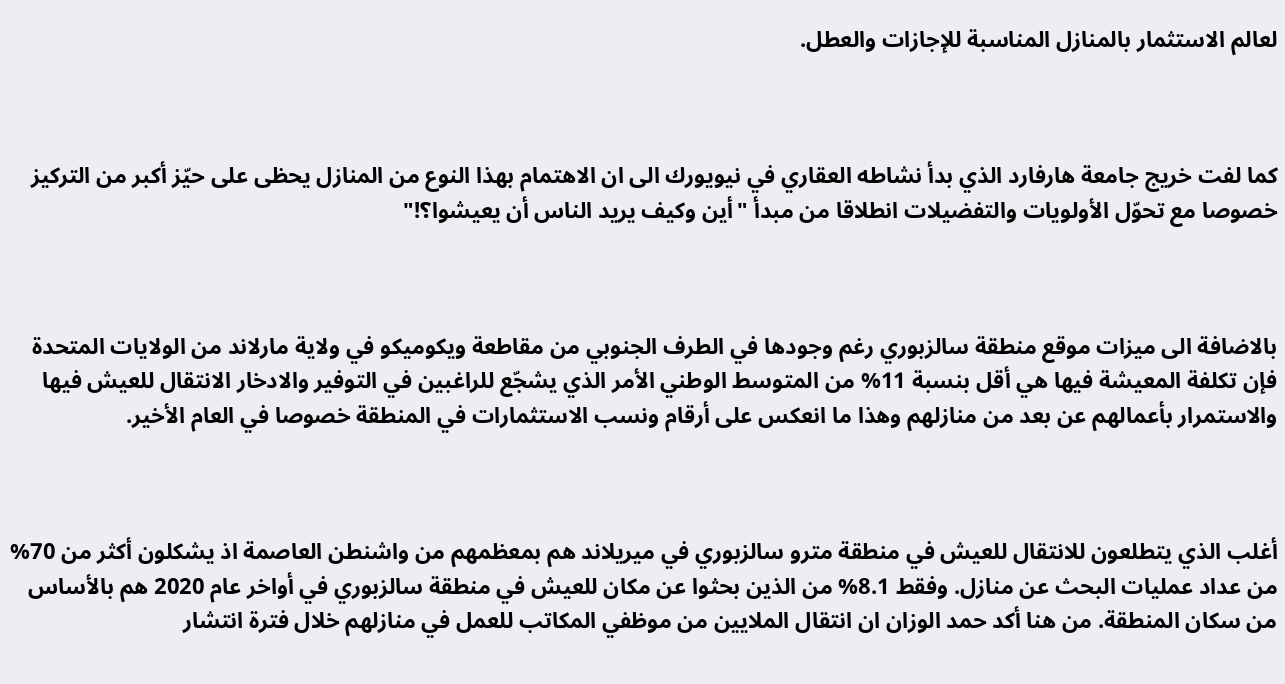لعالم الاستثمار بالمنازل المناسبة للإجازات والعطل.



كما لفت خريج جامعة هارفارد الذي بدأ نشاطه العقاري في نيويورك الى ان الاهتمام بهذا النوع من المنازل يحظى على حيّز أكبر من التركيز خصوصا مع تحوّل الأولويات والتفضيلات انطلاقا من مبدأ "أين وكيف يريد الناس أن يعيشوا؟!"



بالاضافة الى ميزات موقع منطقة سالزبوري رغم وجودها في الطرف الجنوبي من مقاطعة ويكوميكو في ولاية مارلاند من الولايات المتحدة فإن تكلفة المعيشة فيها هي أقل بنسبة 11% من المتوسط الوطني الأمر الذي يشجّع للراغبين في التوفير والادخار الانتقال للعيش فيها والاستمرار بأعمالهم عن بعد من منازلهم وهذا ما انعكس على أرقام ونسب الاستثمارات في المنطقة خصوصا في العام الأخير.



أغلب الذي يتطلعون للانتقال للعيش في منطقة مترو سالزبوري في ميريلاند هم بمعظمهم من واشنطن العاصمة اذ يشكلون أكثر من 70% من عداد عمليات البحث عن منازل. وفقط 8.1% من الذين بحثوا عن مكان للعيش في منطقة سالزبوري في أواخر عام 2020 هم بالأساس من سكان المنطقة. من هنا أكد حمد الوزان ان انتقال الملايين من موظفي المكاتب للعمل في منازلهم خلال فترة انتشار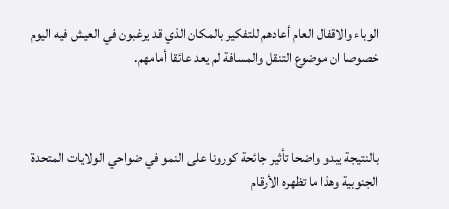الوباء والاقفال العام أعادهم للتفكير بالمكان الذي قد يرغبون في العيش فيه اليوم خصوصا ان موضوع التنقل والمسافة لم يعد عائقا أمامهم.



بالنتيجة يبدو واضحا تأثير جائحة كورونا على النمو في ضواحي الولايات المتحدة الجنوبية وهذا ما تظهره الأرقام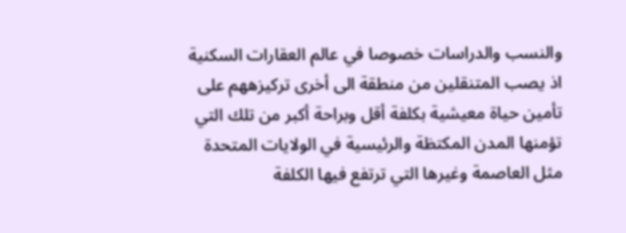والنسب والدراسات خصوصا في عالم العقارات السكنية اذ يصب المتنقلين من منطقة الى أخرى تركيزههم على تأمين حياة معيشية بكلفة أقل وبراحة أكبر من تلك التي تؤمنها المدن المكتظة والرئيسية في الولايات المتحدة مثل العاصمة وغيرها التي ترتفع فيها الكلفة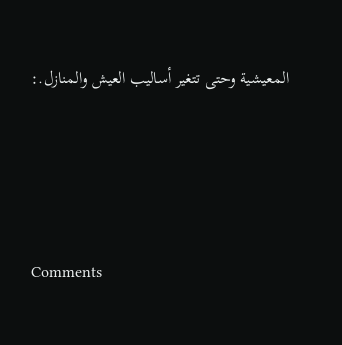المعيشية وحتى تتغير أساليب العيش والمنازل.:





Comments